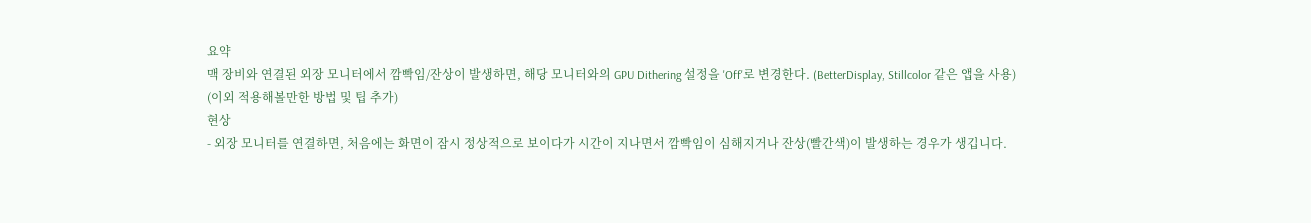요약
맥 장비와 연결된 외장 모니터에서 깜빡임/잔상이 발생하면, 해당 모니터와의 GPU Dithering 설정을 'Off'로 변경한다. (BetterDisplay, Stillcolor 같은 앱을 사용)
(이외 적용해볼만한 방법 및 팁 추가)
현상
- 외장 모니터를 연결하면, 처음에는 화면이 잠시 정상적으로 보이다가 시간이 지나면서 깜빡임이 심해지거나 잔상(빨간색)이 발생하는 경우가 생깁니다.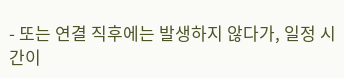- 또는 연결 직후에는 발생하지 않다가, 일정 시간이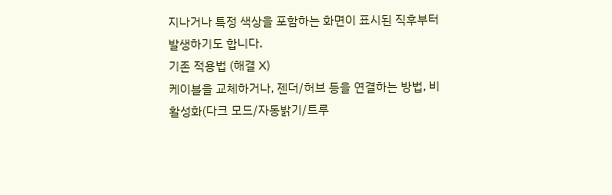지나거나 특정 색상을 포함하는 화면이 표시된 직후부터 발생하기도 합니다.
기존 적용법 (해결 X)
케이블을 교체하거나, 젠더/허브 등을 연결하는 방법, 비활성화(다크 모드/자동밝기/트루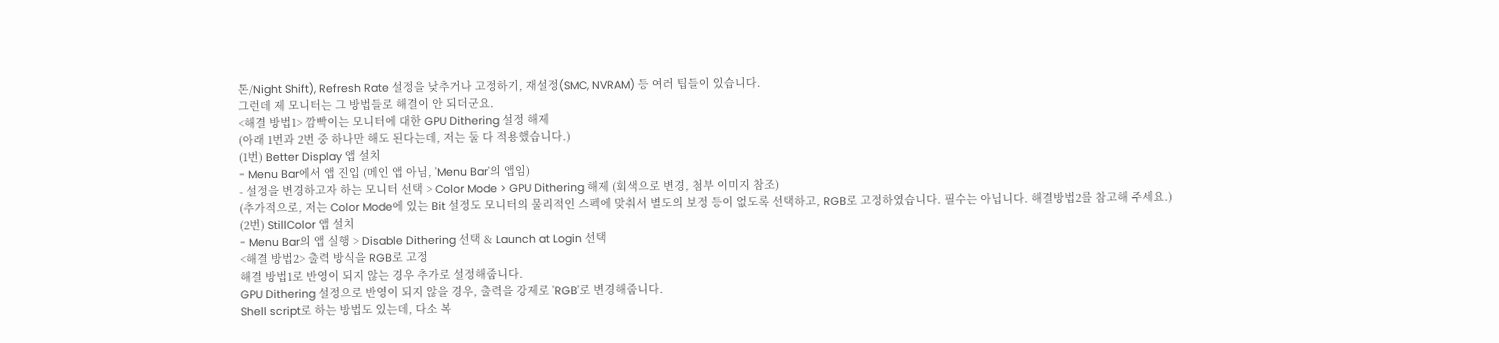톤/Night Shift), Refresh Rate 설정을 낮추거나 고정하기, 재설정(SMC, NVRAM) 등 여러 팁들이 있습니다.
그런데 제 모니터는 그 방법들로 해결이 안 되더군요.
<해결 방법1> 깜빡이는 모니터에 대한 GPU Dithering 설정 해제
(아래 1번과 2번 중 하나만 해도 된다는데, 저는 둘 다 적용했습니다.)
(1번) Better Display 앱 설치
- Menu Bar에서 앱 진입 (메인 앱 아님, 'Menu Bar'의 앱임)
- 설정을 변경하고자 하는 모니터 선택 > Color Mode > GPU Dithering 해제 (회색으로 변경, 첨부 이미지 참조)
(추가적으로, 저는 Color Mode에 있는 Bit 설정도 모니터의 물리적인 스펙에 맞춰서 별도의 보정 등이 없도록 선택하고, RGB로 고정하였습니다. 필수는 아닙니다. 해결방법2를 참고해 주세요.)
(2번) StillColor 앱 설치
- Menu Bar의 앱 실행 > Disable Dithering 선택 & Launch at Login 선택
<해결 방법2> 출력 방식을 RGB로 고정
해결 방법1로 반영이 되지 않는 경우 추가로 설정해줍니다.
GPU Dithering 설정으로 반영이 되지 않을 경우, 출력을 강제로 'RGB'로 변경해줍니다.
Shell script로 하는 방법도 있는데, 다소 복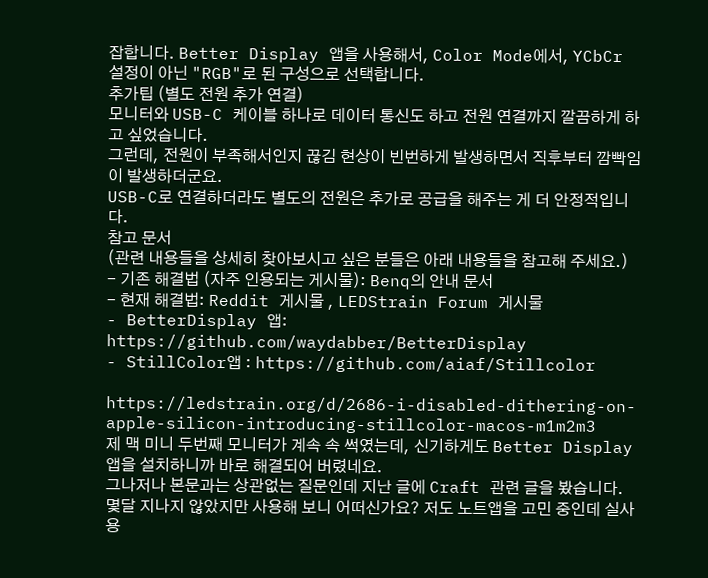잡합니다. Better Display 앱을 사용해서, Color Mode에서, YCbCr 설정이 아닌 "RGB"로 된 구성으로 선택합니다.
추가팁 (별도 전원 추가 연결)
모니터와 USB-C 케이블 하나로 데이터 통신도 하고 전원 연결까지 깔끔하게 하고 싶었습니다.
그런데, 전원이 부족해서인지 끊김 현상이 빈번하게 발생하면서 직후부터 깜빡임이 발생하더군요.
USB-C로 연결하더라도 별도의 전원은 추가로 공급을 해주는 게 더 안정적입니다.
참고 문서
(관련 내용들을 상세히 찾아보시고 싶은 분들은 아래 내용들을 참고해 주세요.)
- 기존 해결법 (자주 인용되는 게시물): Benq의 안내 문서
- 현재 해결법: Reddit 게시물 , LEDStrain Forum 게시물
- BetterDisplay 앱: https://github.com/waydabber/BetterDisplay
- StillColor앱 : https://github.com/aiaf/Stillcolor

https://ledstrain.org/d/2686-i-disabled-dithering-on-apple-silicon-introducing-stillcolor-macos-m1m2m3
제 맥 미니 두번째 모니터가 계속 속 썩였는데, 신기하게도 Better Display 앱을 설치하니까 바로 해결되어 버렸네요.
그나저나 본문과는 상관없는 질문인데 지난 글에 Craft 관련 글을 봤습니다.
몇달 지나지 않았지만 사용해 보니 어떠신가요? 저도 노트앱을 고민 중인데 실사용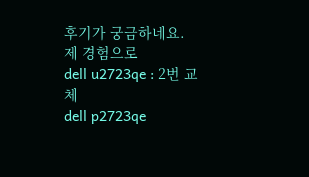후기가 궁금하네요.
제 경험으로
dell u2723qe : 2번 교체
dell p2723qe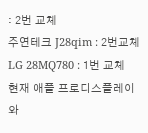: 2번 교체
주연테크 J28qim : 2번교체
LG 28MQ780 : 1번 교체
현재 애플 프로디스플레이와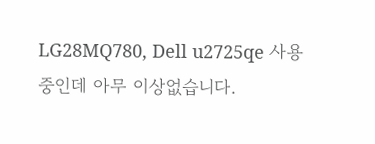LG28MQ780, Dell u2725qe 사용중인데 아무 이상없습니다.